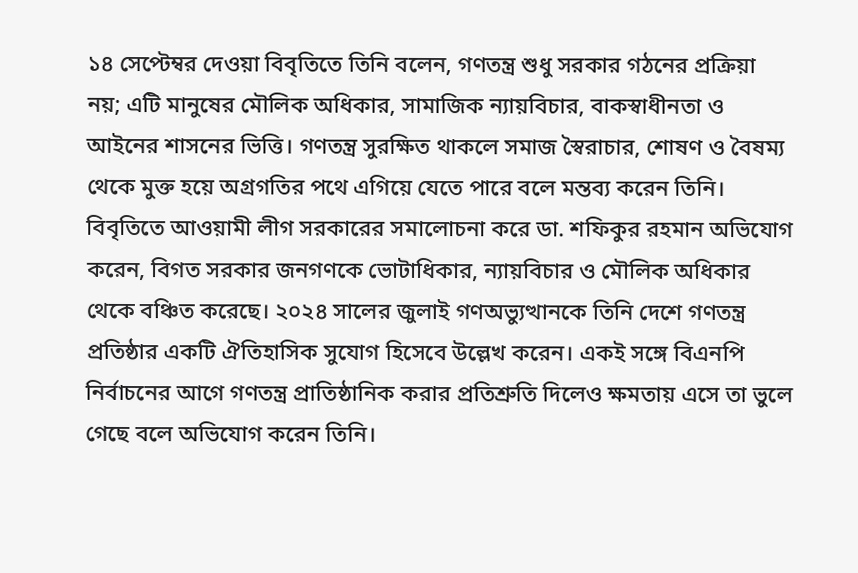১৪ সেপ্টেম্বর দেওয়া বিবৃতিতে তিনি বলেন, গণতন্ত্র শুধু সরকার গঠনের প্রক্রিয়া নয়; এটি মানুষের মৌলিক অধিকার, সামাজিক ন্যায়বিচার, বাকস্বাধীনতা ও আইনের শাসনের ভিত্তি। গণতন্ত্র সুরক্ষিত থাকলে সমাজ স্বৈরাচার, শোষণ ও বৈষম্য থেকে মুক্ত হয়ে অগ্রগতির পথে এগিয়ে যেতে পারে বলে মন্তব্য করেন তিনি।
বিবৃতিতে আওয়ামী লীগ সরকারের সমালোচনা করে ডা. শফিকুর রহমান অভিযোগ করেন, বিগত সরকার জনগণকে ভোটাধিকার, ন্যায়বিচার ও মৌলিক অধিকার থেকে বঞ্চিত করেছে। ২০২৪ সালের জুলাই গণঅভ্যুত্থানকে তিনি দেশে গণতন্ত্র প্রতিষ্ঠার একটি ঐতিহাসিক সুযোগ হিসেবে উল্লেখ করেন। একই সঙ্গে বিএনপি নির্বাচনের আগে গণতন্ত্র প্রাতিষ্ঠানিক করার প্রতিশ্রুতি দিলেও ক্ষমতায় এসে তা ভুলে গেছে বলে অভিযোগ করেন তিনি।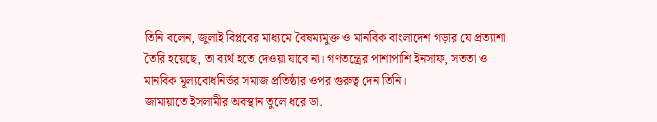তিনি বলেন, জুলাই বিপ্লবের মাধ্যমে বৈষম্যমুক্ত ও মানবিক বাংলাদেশ গড়ার যে প্রত্যাশা তৈরি হয়েছে, তা ব্যর্থ হতে দেওয়া যাবে না। গণতন্ত্রের পাশাপাশি ইনসাফ, সততা ও মানবিক মূল্যবোধনির্ভর সমাজ প্রতিষ্ঠার ওপর গুরুত্ব দেন তিনি।
জামায়াতে ইসলামীর অবস্থান তুলে ধরে ডা.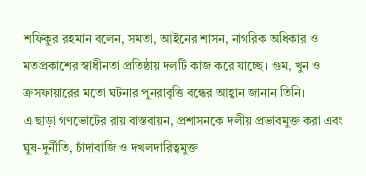শফিকুর রহমান বলেন, সমতা, আইনের শাসন, নাগরিক অধিকার ও মতপ্রকাশের স্বাধীনতা প্রতিষ্ঠায় দলটি কাজ করে যাচ্ছে। গুম, খুন ও ক্রসফায়ারের মতো ঘটনার পুনরাবৃত্তি বন্ধের আহ্বান জানান তিনি।
এ ছাড়া গণভোটের রায় বাস্তবায়ন, প্রশাসনকে দলীয় প্রভাবমুক্ত করা এবং ঘুষ-দুর্নীতি, চাঁদাবাজি ও দখলদারিত্বমুক্ত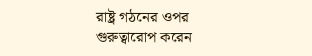রাষ্ট্র গঠনের ওপর গুরুত্বারোপ করেন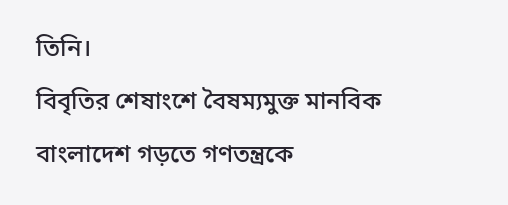তিনি।
বিবৃতির শেষাংশে বৈষম্যমুক্ত মানবিক বাংলাদেশ গড়তে গণতন্ত্রকে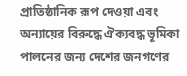প্রাতিষ্ঠানিক রূপ দেওয়া এবং অন্যায়ের বিরুদ্ধে ঐক্যবদ্ধ ভূমিকা পালনের জন্য দেশের জনগণের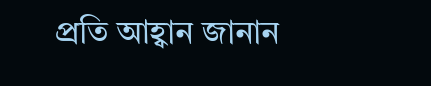প্রতি আহ্বান জানান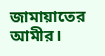জামায়াতের আমীর।